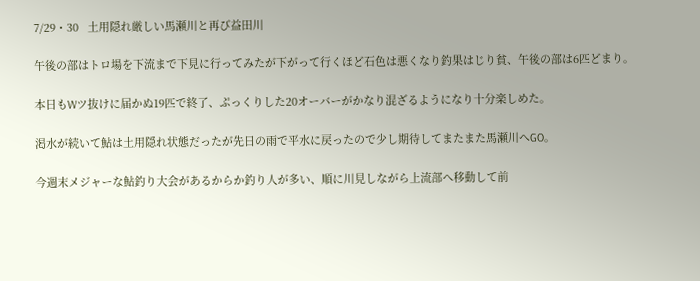7/29・30   土用隠れ厳しい馬瀬川と再び益田川

午後の部はトロ場を下流まで下見に行ってみたが下がって行くほど石色は悪くなり釣果はじり貧、午後の部は6匹どまり。

本日もWツ抜けに届かぬ19匹で終了、ぷっくりした20オーバーがかなり混ざるようになり十分楽しめた。

渇水が続いて鮎は土用隠れ状態だったが先日の雨で平水に戻ったので少し期待してまたまた馬瀬川へGO。

今週末メジャーな鮎釣り大会があるからか釣り人が多い、順に川見しながら上流部へ移動して前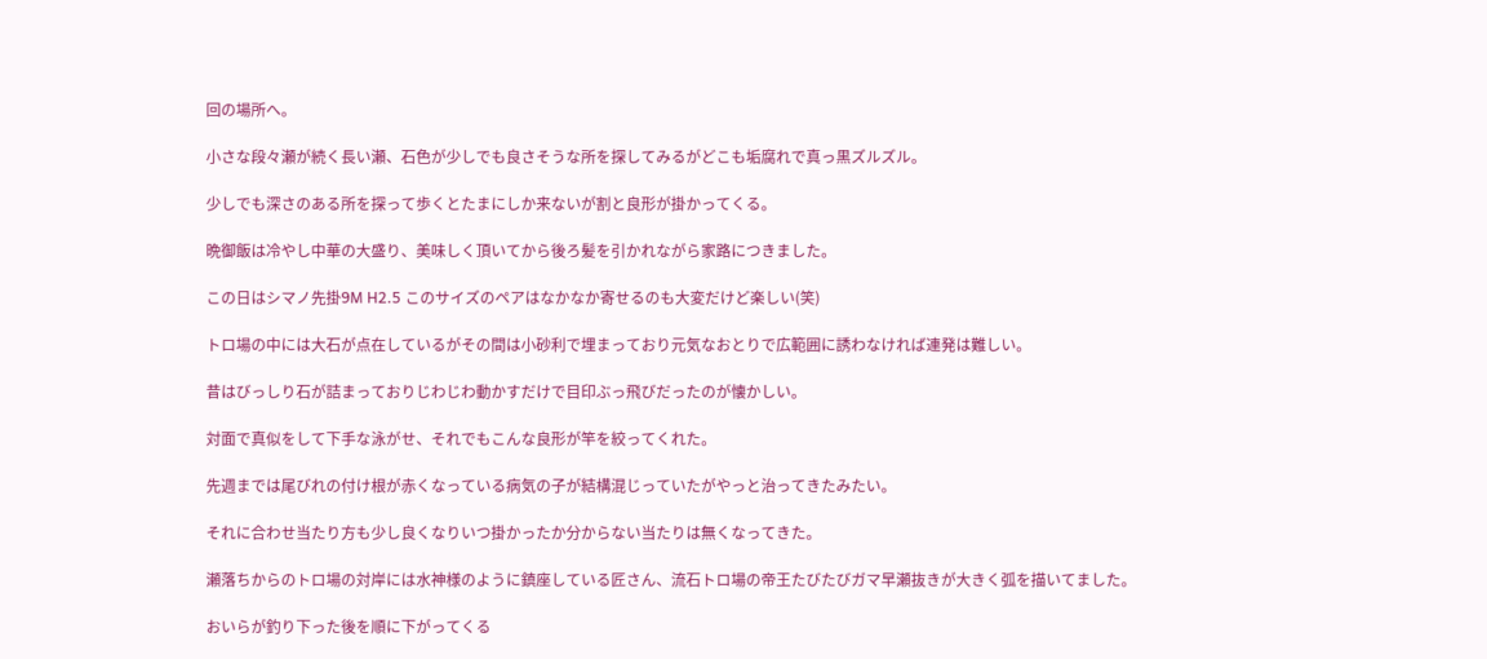回の場所へ。

小さな段々瀬が続く長い瀬、石色が少しでも良さそうな所を探してみるがどこも垢腐れで真っ黒ズルズル。

少しでも深さのある所を探って歩くとたまにしか来ないが割と良形が掛かってくる。

晩御飯は冷やし中華の大盛り、美味しく頂いてから後ろ髪を引かれながら家路につきました。

この日はシマノ先掛9M H2.5 このサイズのペアはなかなか寄せるのも大変だけど楽しい(笑)

トロ場の中には大石が点在しているがその間は小砂利で埋まっており元気なおとりで広範囲に誘わなければ連発は難しい。

昔はびっしり石が詰まっておりじわじわ動かすだけで目印ぶっ飛びだったのが懐かしい。

対面で真似をして下手な泳がせ、それでもこんな良形が竿を絞ってくれた。

先週までは尾びれの付け根が赤くなっている病気の子が結構混じっていたがやっと治ってきたみたい。

それに合わせ当たり方も少し良くなりいつ掛かったか分からない当たりは無くなってきた。

瀬落ちからのトロ場の対岸には水神様のように鎮座している匠さん、流石トロ場の帝王たびたびガマ早瀬抜きが大きく弧を描いてました。

おいらが釣り下った後を順に下がってくる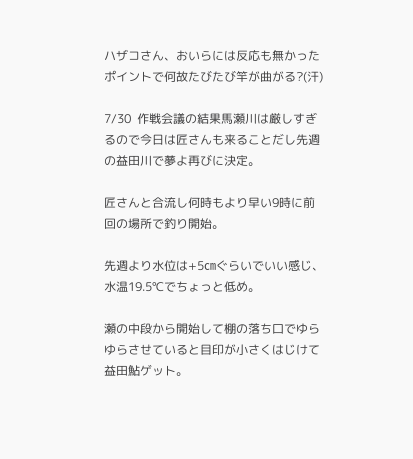ハザコさん、おいらには反応も無かったポイントで何故たびたび竿が曲がる?(汗)

7/30  作戦会議の結果馬瀬川は厳しすぎるので今日は匠さんも来ることだし先週の益田川で夢よ再びに決定。

匠さんと合流し何時もより早い9時に前回の場所で釣り開始。

先週より水位は+5㎝ぐらいでいい感じ、水温19.5℃でちょっと低め。

瀬の中段から開始して棚の落ち口でゆらゆらさせていると目印が小さくはじけて益田鮎ゲット。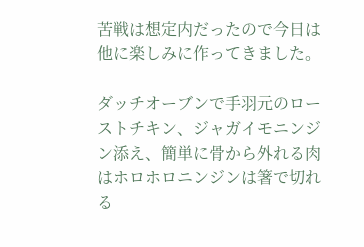苦戦は想定内だったので今日は他に楽しみに作ってきました。

ダッチオーブンで手羽元のローストチキン、ジャガイモニンジン添え、簡単に骨から外れる肉はホロホロニンジンは箸で切れる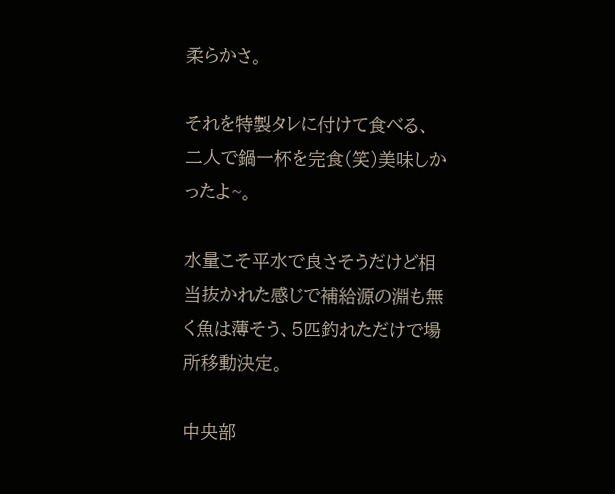柔らかさ。

それを特製タレに付けて食べる、二人で鍋一杯を完食(笑)美味しかったよ~。

水量こそ平水で良さそうだけど相当抜かれた感じで補給源の淵も無く魚は薄そう、5匹釣れただけで場所移動決定。

中央部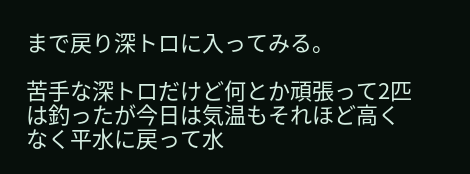まで戻り深トロに入ってみる。

苦手な深トロだけど何とか頑張って2匹は釣ったが今日は気温もそれほど高くなく平水に戻って水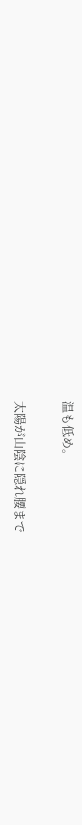温も低め。

太陽が山陰に隠れ腰まで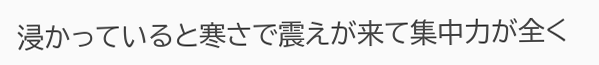浸かっていると寒さで震えが来て集中力が全く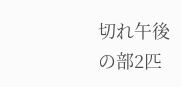切れ午後の部2匹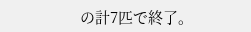の計7匹で終了。